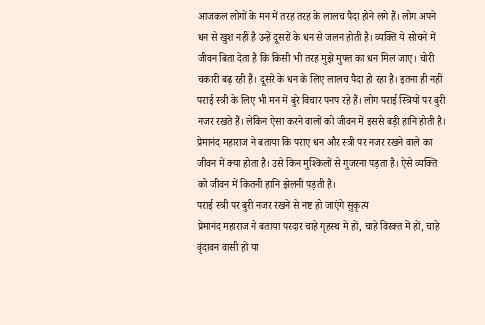आजकल लोगों के मन में तरह तरह के लालच पैदा होने लगे हैं। लोग अपने धन से खुश नहीं है उन्हें दूसरों के धन से जलन होती है। व्यक्ति ये सोचने में जीवन बिता देता है कि किसी भी तरह मुझे मुफ्त का धन मिल जाए। चोरी चकारी बढ़ रही हैं। दूसरे के धन के लिए लालच पैदा हो रहा है। इतना ही नहीं पराई स्त्री के लिए भी मन में बुरे विचार पनप रहे हैं। लोग पराई स्त्रियों पर बुरी नजर रखते हैं। लेकिन ऐसा करने वालों को जीवन में इससे बड़ी हानि होती है। प्रेमानंद महाराज ने बताया कि पराए धन और स्त्री पर नजर रखने वाले का जीवन में क्या होता है। उसे किन मुश्किलों से गुजरना पड़ता है। ऐसे व्यक्ति को जीवन में कितनी हानि झेलनी पड़ती है।
पराई स्त्री पर बुरी नजर रखने से नष्ट हो जाएंगे सुकृत्य
प्रेमानंद महाराज ने बताया परदार चाहे गृहस्थ में हों, चाहे विरक्त में हों, चाहे वृंदावन वासी हों या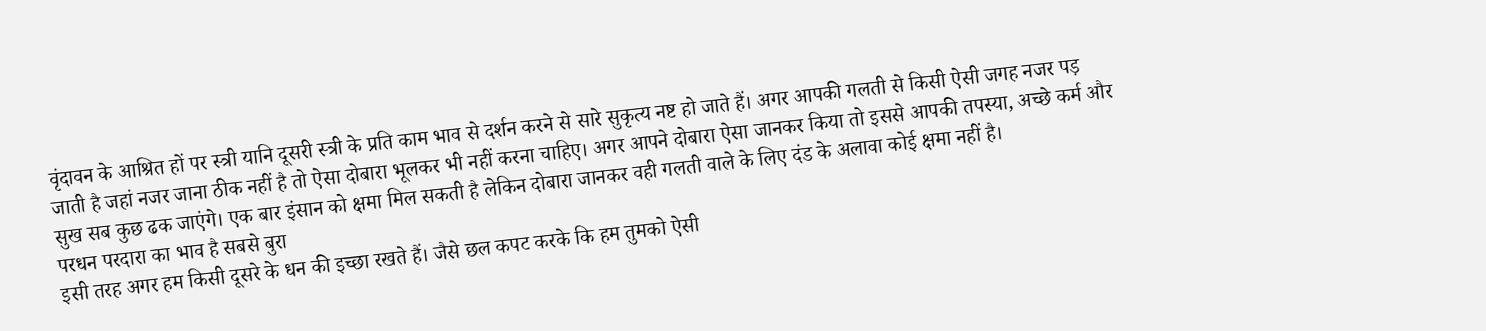वृंदावन के आश्रित हों पर स्त्री यानि दूसरी स्त्री के प्रति काम भाव से दर्शन करने से सारे सुकृत्य नष्ट हो जाते हैं। अगर आपकी गलती से किसी ऐसी जगह नजर पड़ जाती है जहां नजर जाना ठीक नहीं है तो ऐसा दोबारा भूलकर भी नहीं करना चाहिए। अगर आपने दोबारा ऐसा जानकर किया तो इससे आपकी तपस्या, अच्छे कर्म और सुख सब कुछ ढक जाएंगे। एक बार इंसान को क्षमा मिल सकती है लेकिन दोबारा जानकर वही गलती वाले के लिए दंड के अलावा कोई क्षमा नहीं है।
परधन परदारा का भाव है सबसे बुरा
इसी तरह अगर हम किसी दूसरे के धन की इच्छा रखते हैं। जैसे छल कपट करके कि हम तुमको ऐसी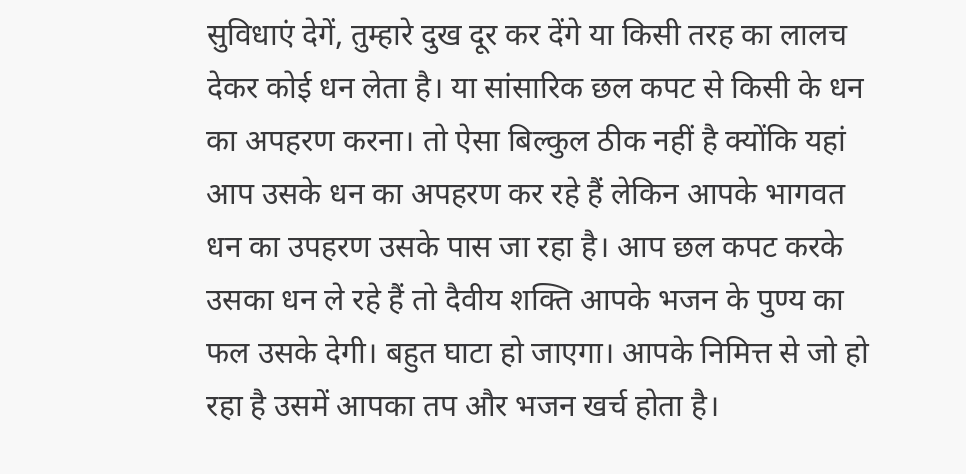सुविधाएं देगें, तुम्हारे दुख दूर कर देंगे या किसी तरह का लालच देकर कोई धन लेता है। या सांसारिक छल कपट से किसी के धन का अपहरण करना। तो ऐसा बिल्कुल ठीक नहीं है क्योंकि यहां आप उसके धन का अपहरण कर रहे हैं लेकिन आपके भागवत धन का उपहरण उसके पास जा रहा है। आप छल कपट करके उसका धन ले रहे हैं तो दैवीय शक्ति आपके भजन के पुण्य का फल उसके देगी। बहुत घाटा हो जाएगा। आपके निमित्त से जो हो रहा है उसमें आपका तप और भजन खर्च होता है।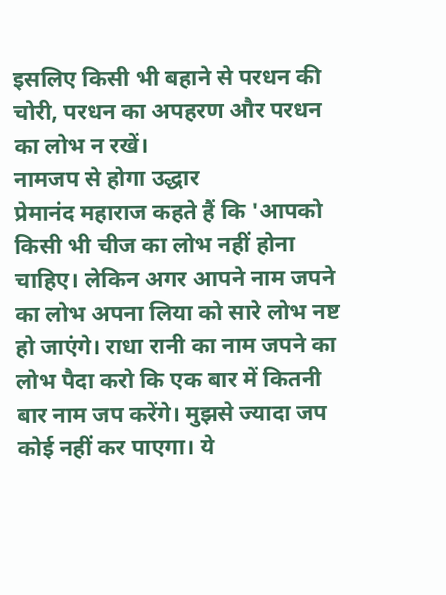इसलिए किसी भी बहाने से परधन की चोरी, परधन का अपहरण और परधन का लोभ न रखें।
नामजप से होगा उद्धार
प्रेमानंद महाराज कहते हैं कि 'आपको किसी भी चीज का लोभ नहीं होना चाहिए। लेकिन अगर आपने नाम जपने का लोभ अपना लिया को सारे लोभ नष्ट हो जाएंगे। राधा रानी का नाम जपने का लोभ पैदा करो कि एक बार में कितनी बार नाम जप करेंगे। मुझसे ज्यादा जप कोई नहीं कर पाएगा। ये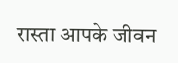रास्ता आपके जीवन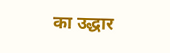का उद्धार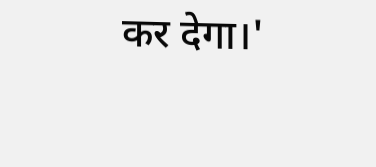कर देगा।'